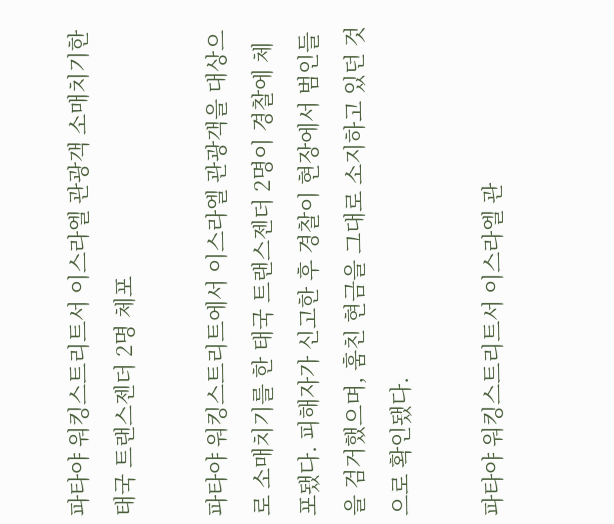파타야 워킹스트리트서 이스라엘 관광객 소매치기한 태국 트랜스젠더 2명 체포

파타야 워킹스트리트에서 이스라엘 관광객을 대상으로 소매치기를 한 태국 트랜스젠더 2명이 경찰에 체포됐다. 피해자가 신고한 후 경찰이 현장에서 범인들을 검거했으며, 훔친 현금을 그대로 소지하고 있던 것으로 확인됐다.

파타야 워킹스트리트서 이스라엘 관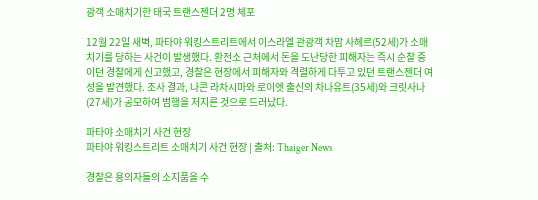광객 소매치기한 태국 트랜스젠더 2명 체포

12월 22일 새벽, 파타야 워킹스트리트에서 이스라엘 관광객 차맘 사헤르(52세)가 소매치기를 당하는 사건이 발생했다. 환전소 근처에서 돈을 도난당한 피해자는 즉시 순찰 중이던 경찰에게 신고했고, 경찰은 현장에서 피해자와 격렬하게 다투고 있던 트랜스젠더 여성을 발견했다. 조사 결과, 나콘 라차시마와 로이엣 출신의 차나유트(35세)와 크릿사나(27세)가 공모하여 범행을 저지른 것으로 드러났다.

파타야 소매치기 사건 현장
파타야 워킹스트리트 소매치기 사건 현장 | 출처: Thaiger News

경찰은 용의자들의 소지품을 수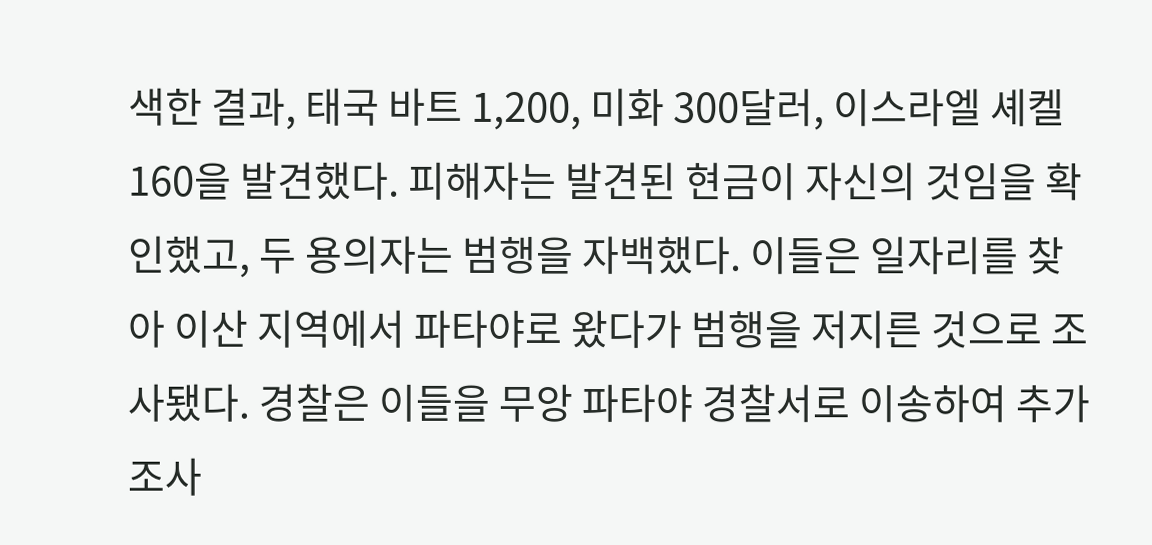색한 결과, 태국 바트 1,200, 미화 300달러, 이스라엘 셰켈 160을 발견했다. 피해자는 발견된 현금이 자신의 것임을 확인했고, 두 용의자는 범행을 자백했다. 이들은 일자리를 찾아 이산 지역에서 파타야로 왔다가 범행을 저지른 것으로 조사됐다. 경찰은 이들을 무앙 파타야 경찰서로 이송하여 추가 조사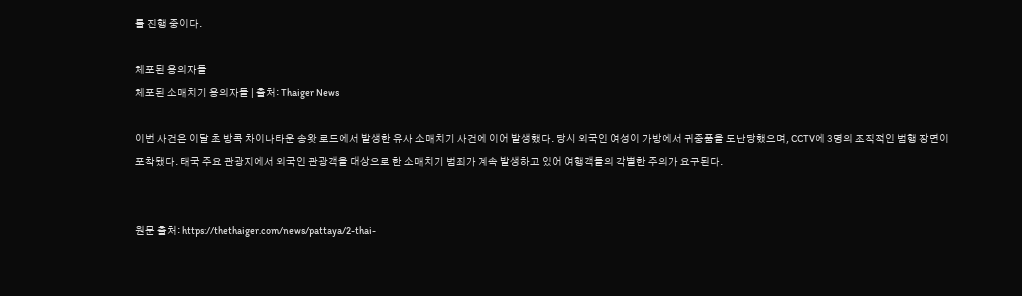를 진행 중이다.

체포된 용의자들
체포된 소매치기 용의자들 | 출처: Thaiger News

이번 사건은 이달 초 방콕 차이나타운 송왓 로드에서 발생한 유사 소매치기 사건에 이어 발생했다. 당시 외국인 여성이 가방에서 귀중품을 도난당했으며, CCTV에 3명의 조직적인 범행 장면이 포착됐다. 태국 주요 관광지에서 외국인 관광객을 대상으로 한 소매치기 범죄가 계속 발생하고 있어 여행객들의 각별한 주의가 요구된다.


원문 출처: https://thethaiger.com/news/pattaya/2-thai-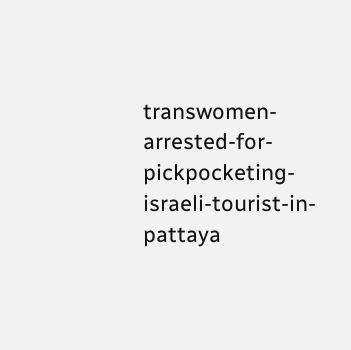transwomen-arrested-for-pickpocketing-israeli-tourist-in-pattaya